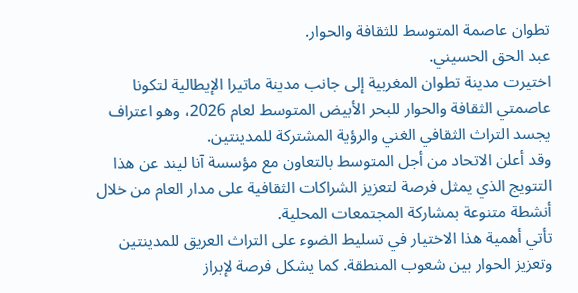تطوان عاصمة المتوسط للثقافة والحوار.
عبد الحق الحسيني.
اختيرت مدينة تطوان المغربية إلى جانب مدينة ماتيرا الإيطالية لتكونا عاصمتي الثقافة والحوار للبحر الأبيض المتوسط لعام 2026، وهو اعتراف يجسد التراث الثقافي الغني والرؤية المشتركة للمدينتين.
وقد أعلن الاتحاد من أجل المتوسط بالتعاون مع مؤسسة آنا ليند عن هذا التتويج الذي يمثل فرصة لتعزيز الشراكات الثقافية على مدار العام من خلال أنشطة متنوعة بمشاركة المجتمعات المحلية.
تأتي أهمية هذا الاختيار في تسليط الضوء على التراث العريق للمدينتين وتعزيز الحوار بين شعوب المنطقة. كما يشكل فرصة لإبراز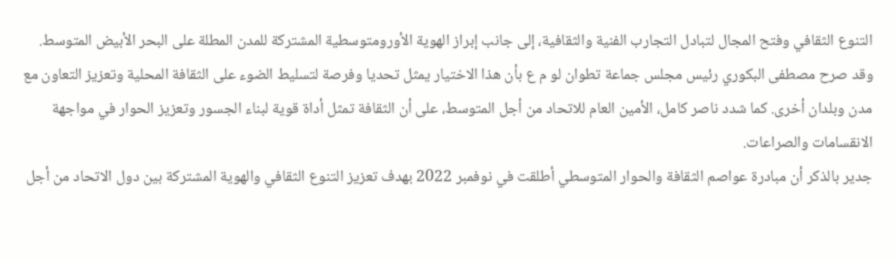التنوع الثقافي وفتح المجال لتبادل التجارب الفنية والثقافية، إلى جانب إبراز الهوية الأورومتوسطية المشتركة للمدن المطلة على البحر الأبيض المتوسط.
وقد صرح مصطفى البكوري رئيس مجلس جماعة تطوان لو م ع بأن هذا الاختيار يمثل تحديا وفرصة لتسليط الضوء على الثقافة المحلية وتعزيز التعاون مع مدن وبلدان أخرى. كما شدد ناصر كامل، الأمين العام للاتحاد من أجل المتوسط، على أن الثقافة تمثل أداة قوية لبناء الجسور وتعزيز الحوار في مواجهة الانقسامات والصراعات.
جدير بالذكر أن مبادرة عواصم الثقافة والحوار المتوسطي أطلقت في نوفمبر 2022 بهدف تعزيز التنوع الثقافي والهوية المشتركة بين دول الاتحاد من أجل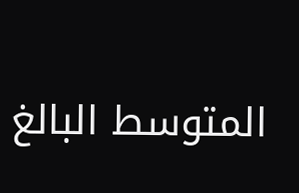المتوسط البالغ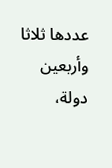عددها ثلاثا وأربعين دولة،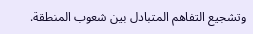وتشجيع التفاهم المتبادل بين شعوب المنطقة.